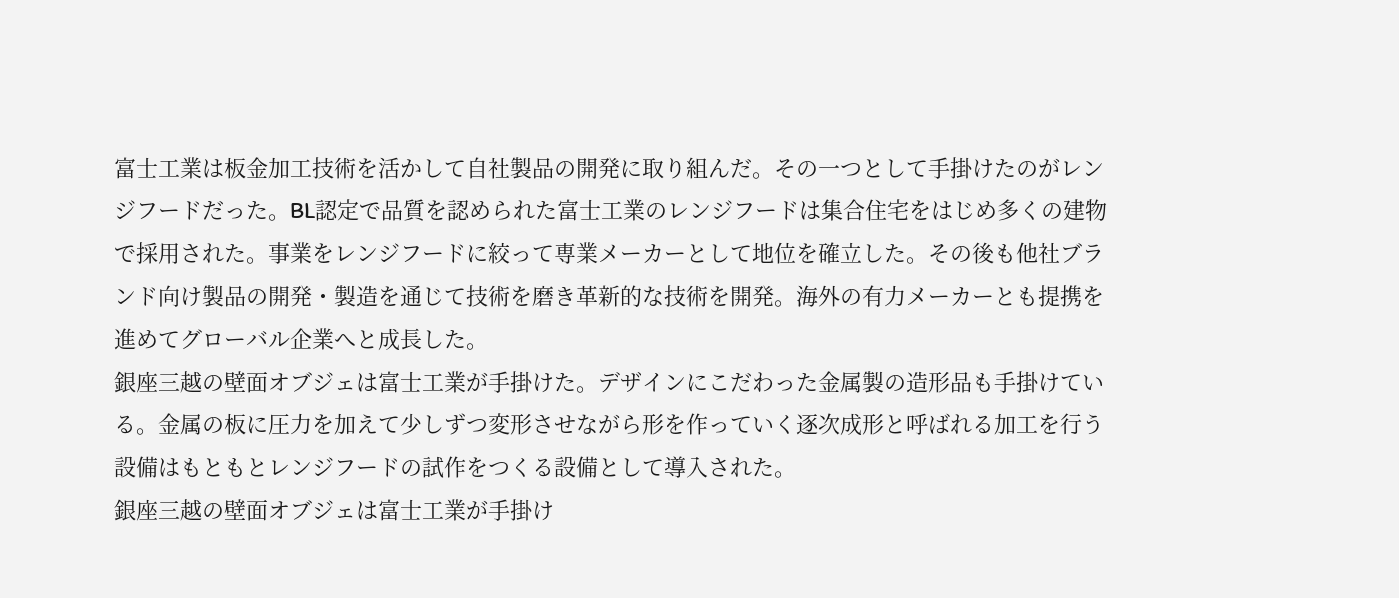富士工業は板金加工技術を活かして自社製品の開発に取り組んだ。その一つとして手掛けたのがレンジフードだった。BL認定で品質を認められた富士工業のレンジフードは集合住宅をはじめ多くの建物で採用された。事業をレンジフードに絞って専業メーカーとして地位を確立した。その後も他社ブランド向け製品の開発・製造を通じて技術を磨き革新的な技術を開発。海外の有力メーカーとも提携を進めてグローバル企業へと成長した。
銀座三越の壁面オブジェは富士工業が手掛けた。デザインにこだわった金属製の造形品も手掛けている。金属の板に圧力を加えて少しずつ変形させながら形を作っていく逐次成形と呼ばれる加工を行う設備はもともとレンジフードの試作をつくる設備として導入された。
銀座三越の壁面オブジェは富士工業が手掛け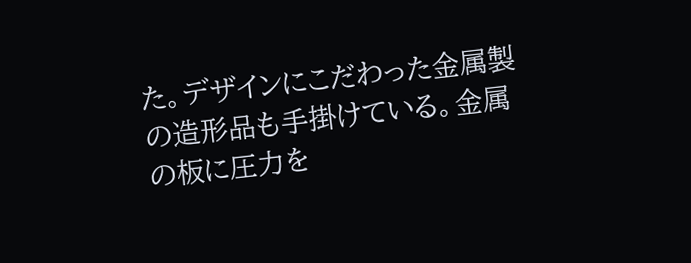た。デザインにこだわった金属製の造形品も手掛けている。金属の板に圧力を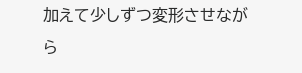加えて少しずつ変形させながら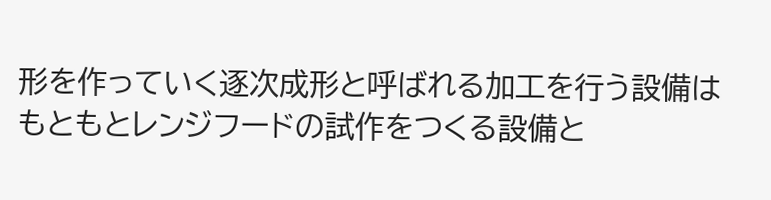形を作っていく逐次成形と呼ばれる加工を行う設備はもともとレンジフードの試作をつくる設備と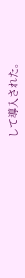して導入された。